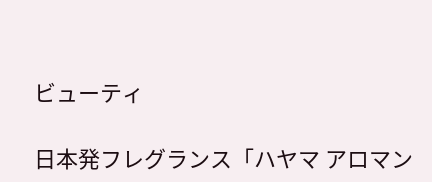ビューティ

日本発フレグランス「ハヤマ アロマン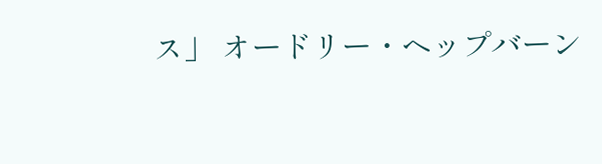ス」 オードリー・ヘップバーン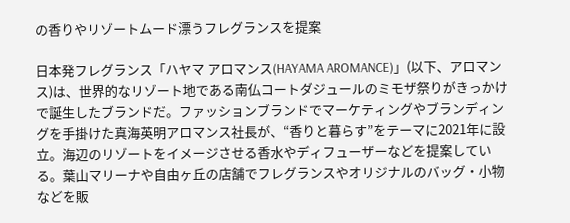の香りやリゾートムード漂うフレグランスを提案

日本発フレグランス「ハヤマ アロマンス(HAYAMA AROMANCE)」(以下、アロマンス)は、世界的なリゾート地である南仏コートダジュールのミモザ祭りがきっかけで誕生したブランドだ。ファッションブランドでマーケティングやブランディングを手掛けた真海英明アロマンス社長が、“香りと暮らす”をテーマに2021年に設立。海辺のリゾートをイメージさせる香水やディフューザーなどを提案している。葉山マリーナや自由ヶ丘の店舗でフレグランスやオリジナルのバッグ・小物などを販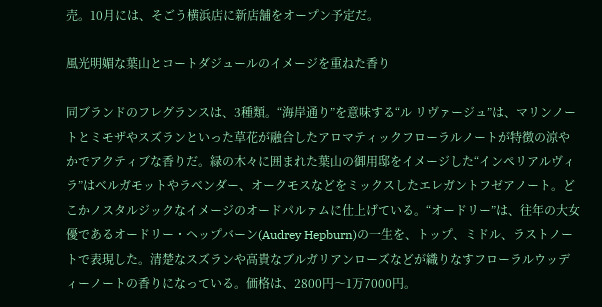売。10月には、そごう横浜店に新店舗をオープン予定だ。

風光明媚な葉山とコートダジュールのイメージを重ねた香り

同ブランドのフレグランスは、3種類。“海岸通り”を意味する“ル リヴァージュ”は、マリンノートとミモザやスズランといった草花が融合したアロマティックフローラルノートが特徴の涼やかでアクティブな香りだ。緑の木々に囲まれた葉山の御用邸をイメージした“インペリアルヴィラ”はベルガモットやラベンダー、オークモスなどをミックスしたエレガントフゼアノート。どこかノスタルジックなイメージのオードパルァムに仕上げている。“オードリー”は、往年の大女優であるオードリー・ヘップバーン(Audrey Hepburn)の一生を、トップ、ミドル、ラストノートで表現した。清楚なスズランや高貴なブルガリアンローズなどが織りなすフローラルウッディーノートの香りになっている。価格は、2800円〜1万7000円。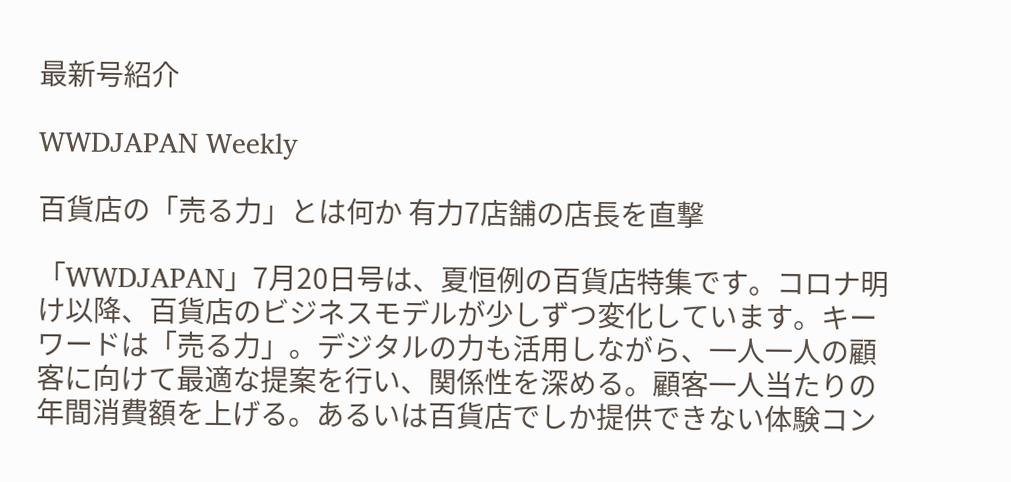最新号紹介

WWDJAPAN Weekly

百貨店の「売る力」とは何か 有力7店舗の店長を直撃

「WWDJAPAN」7月20日号は、夏恒例の百貨店特集です。コロナ明け以降、百貨店のビジネスモデルが少しずつ変化しています。キーワードは「売る力」。デジタルの力も活用しながら、一人一人の顧客に向けて最適な提案を行い、関係性を深める。顧客一人当たりの年間消費額を上げる。あるいは百貨店でしか提供できない体験コン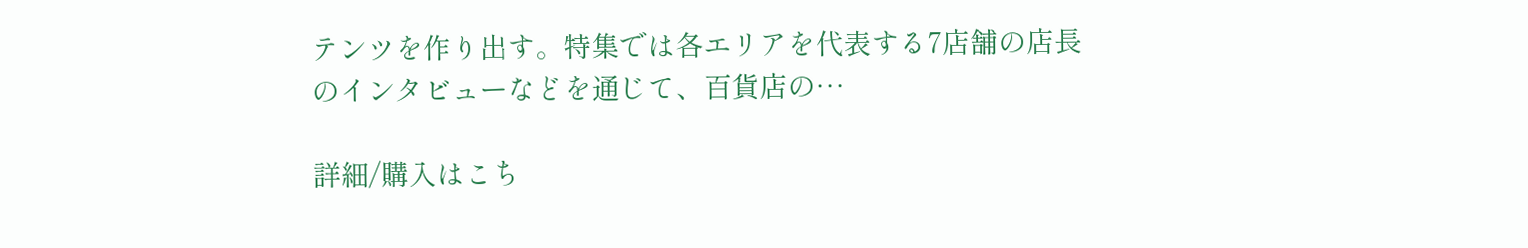テンツを作り出す。特集では各エリアを代表する7店舗の店長のインタビューなどを通じて、百貨店の…

詳細/購入はこち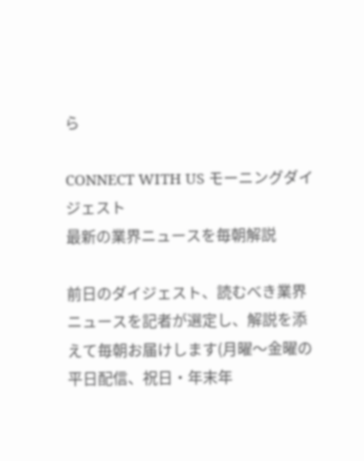ら

CONNECT WITH US モーニングダイジェスト
最新の業界ニュースを毎朝解説

前日のダイジェスト、読むべき業界ニュースを記者が選定し、解説を添えて毎朝お届けします(月曜〜金曜の平日配信、祝日・年末年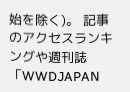始を除く)。 記事のアクセスランキングや週刊誌「WWDJAPAN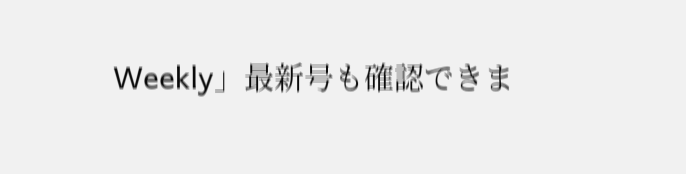Weekly」最新号も確認できま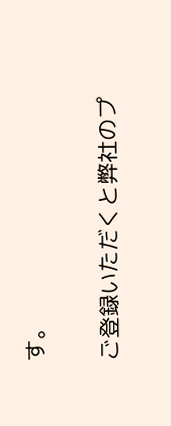す。

ご登録いただくと弊社のプ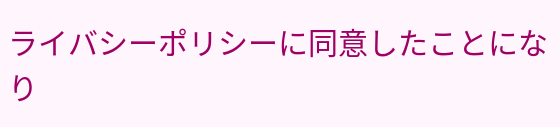ライバシーポリシーに同意したことになり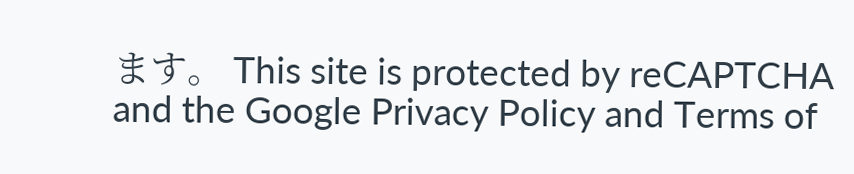ます。 This site is protected by reCAPTCHA and the Google Privacy Policy and Terms of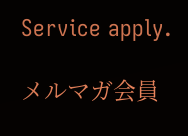Service apply.

メルマガ会員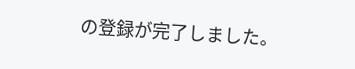の登録が完了しました。